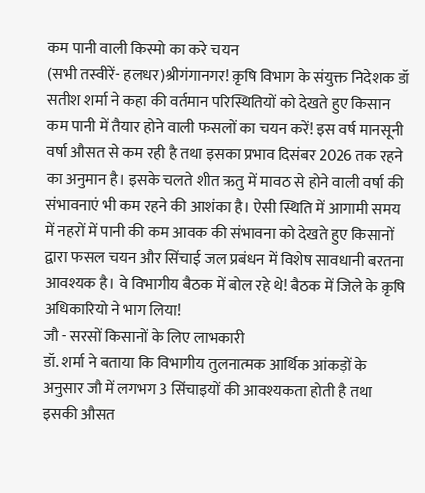कम पानी वाली किस्मो का करे चयन
(सभी तस्वीरें- हलधर)श्रीगंगानगर! क़ृषि विभाग के संयुक्त निदेशक डॉ सतीश शर्मा ने कहा की वर्तमान परिस्थितियों को देखते हुए किसान कम पानी में तैयार होने वाली फसलों का चयन करें! इस वर्ष मानसूनी वर्षा औसत से कम रही है तथा इसका प्रभाव दिसंबर 2026 तक रहने का अनुमान है। इसके चलते शीत ऋतु में मावठ से होने वाली वर्षा की संभावनाएं भी कम रहने की आशंका है। ऐसी स्थिति में आगामी समय में नहरों में पानी की कम आवक की संभावना को देखते हुए किसानों द्वारा फसल चयन और सिंचाई जल प्रबंधन में विशेष सावधानी बरतना आवश्यक है। वे विभागीय बैठक में बोल रहे थे! बैठक में जिले के क़ृषि अधिकारियो ने भाग लिया!
जौ - सरसों किसानों के लिए लाभकारी
डॉ. शर्मा ने बताया कि विभागीय तुलनात्मक आर्थिक आंकड़ों के अनुसार जौ में लगभग 3 सिंचाइयों की आवश्यकता होती है तथा इसकी औसत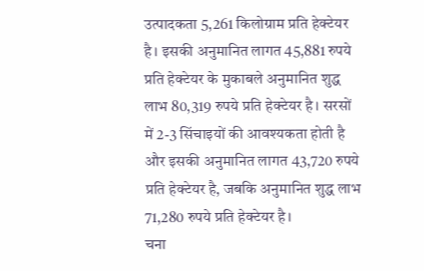उत्पादकता 5,261 किलोग्राम प्रति हेक्टेयर है। इसकी अनुमानित लागत 45,881 रुपये प्रति हेक्टेयर के मुकाबले अनुमानित शुद्ध लाभ 80,319 रुपये प्रति हेक्टेयर है। सरसों में 2-3 सिंचाइयों की आवश्यकता होती है और इसकी अनुमानित लागत 43,720 रुपये प्रति हेक्टेयर है, जबकि अनुमानित शुद्ध लाभ 71,280 रुपये प्रति हेक्टेयर है।
चना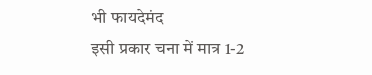भी फायदेमंद
इसी प्रकार चना में मात्र 1-2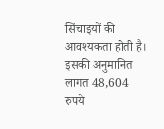सिंचाइयों की आवश्यकता होती है। इसकी अनुमानित लागत 48,604 रुपये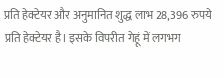प्रति हेक्टेयर और अनुमानित शुद्ध लाभ 28,396 रुपये प्रति हेक्टेयर है। इसके विपरीत गेहूं में लगभग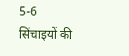5-6 सिंचाइयों की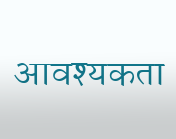आवश्यकता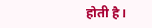होती है।